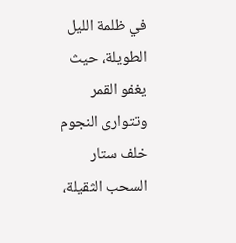في ظلمة الليل الطويلة، حيث يغفو القمر وتتوارى النجوم خلف ستار السحب الثقيلة،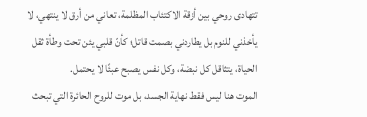تتهادى روحي بين أزقة الاكتئاب المظلمة، تعاني من أرق لا ينتهي، لا يأخذني للنوم بل يطاردني بصمت قاتل؛ كأنّ قلبي يئن تحت وطأة ثقل الحياة، يتثاقل كل نبضة، وكل نفس يصبح عبئًا لا يحتمل.
الموت هنا ليس فقط نهاية الجسد، بل موت للروح الحائرة التي تبحث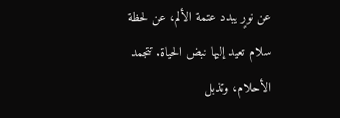عن نورٍ يبدد عتمة الألم، عن لحظة سلام تعيد إليها نبض الحياة. تتجمد الأحلام، وتذبل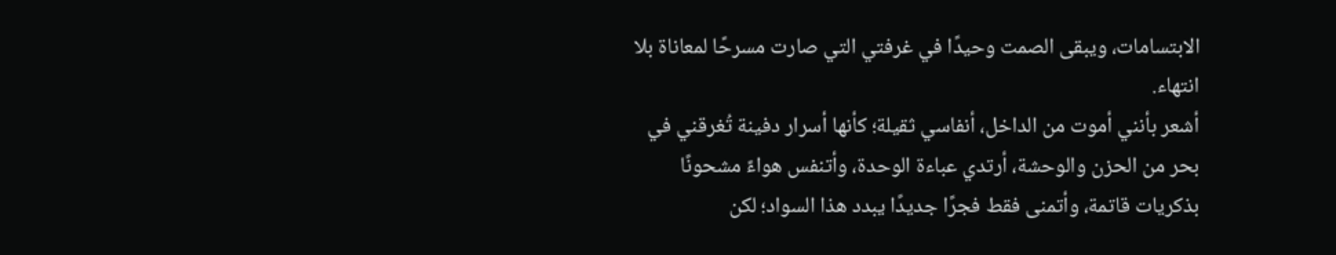الابتسامات، ويبقى الصمت وحيدًا في غرفتي التي صارت مسرحًا لمعاناة بلا انتهاء.
أشعر بأنني أموت من الداخل، أنفاسي ثقيلة؛ كأنها أسرار دفينة تُغرقني في بحر من الحزن والوحشة، أرتدي عباءة الوحدة، وأتنفس هواءً مشحونًا بذكريات قاتمة، وأتمنى فقط فجرًا جديدًا يبدد هذا السواد؛ لكن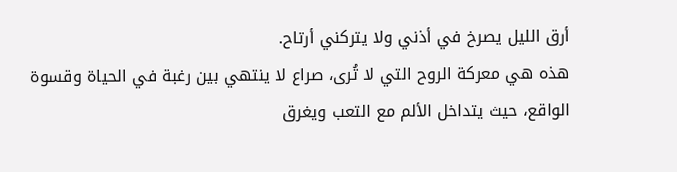أرق الليل يصرخ في أذني ولا يتركني أرتاح.
هذه هي معركة الروح التي لا تُرى، صراع لا ينتهي بين رغبة في الحياة وقسوة الواقع، حيث يتداخل الألم مع التعب ويغرق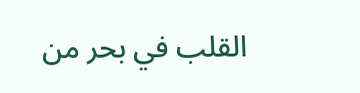القلب في بحر من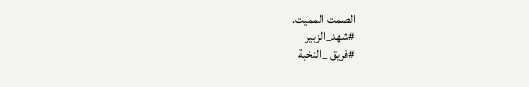الصمت المميت.
#شهد_الزبير
#فريق _النخبة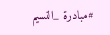#مبادرة _النسيم